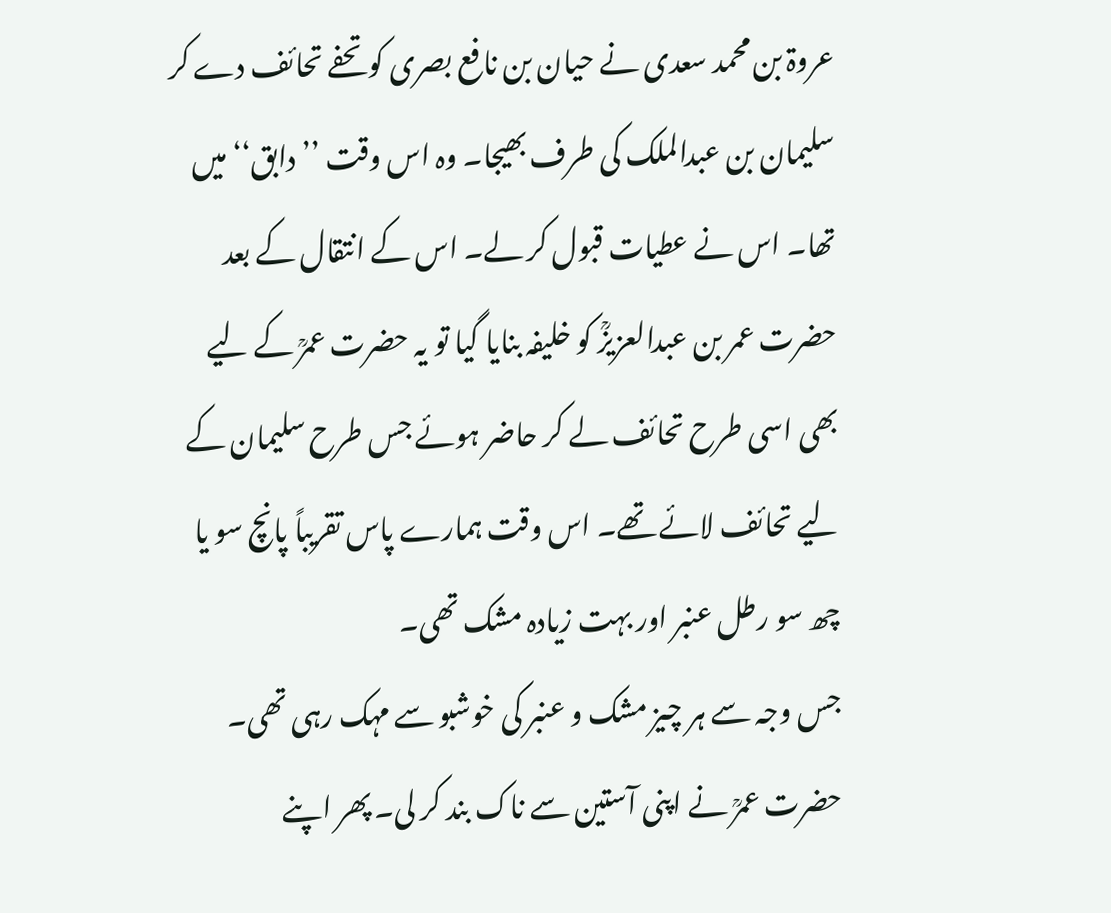عروۃ بن محمد سعدی نے حیان بن نافع بصری کو تحفے تحائف دے کر سلیمان بن عبدالملک کی طرف بھیجا۔ وہ اس وقت ’’دابق‘‘ میں تھا۔ اس نے عطیات قبول کر لے۔ اس کے انتقال کے بعد حضرت عمر بن عبدالعزیزؒ کو خلیفہ بنایا گیا تو یہ حضرت عمرؒ کے لیے بھی اسی طرح تحائف لے کر حاضر ہوئے جس طرح سلیمان کے لیے تحائف لائے تھے۔ اس وقت ہمارے پاس تقریباً پانچ سو یا چھ سو رطل عنبر اور بہت زیادہ مشک تھی۔
جس وجہ سے ہر چیز مشک و عنبر کی خوشبو سے مہک رہی تھی۔ حضرت عمرؒ نے اپنی آستین سے ناک بند کر لی۔ پھر اپنے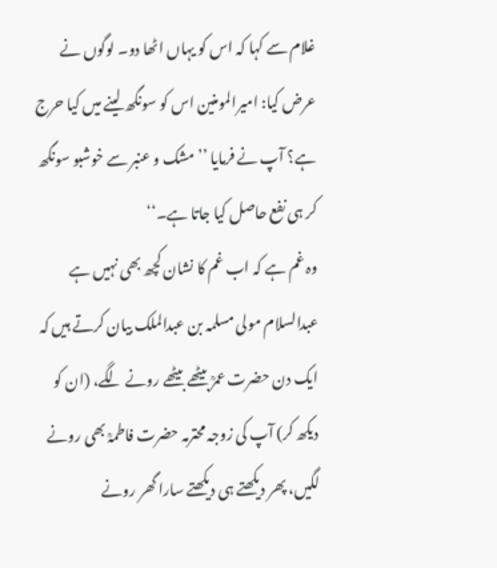غلام سے کہا کہ اس کو یہاں اٹھا دو۔ لوگوں نے عرض کیا: امیرالمومنین اس کو سونگھ لینے میں کیا حرج ہے؟ آپ نے فرمایا ’’مشک و عنبر سے خوشبو سونگھ کر ہی نفع حاصل کیا جاتا ہے۔‘‘
وہ غم ہے کہ اب غم کا نشان کچھ بھی نہیں ہے
عبدالسلام مولی مسلمہ بن عبدالملک بیان کرتے ہیں کہ ایک دن حضرت عمرؒ بیٹھے بیٹھے رونے لگے، (ان کو دیکھ کر) آپ کی زوجہ محترمہ حضرت فاطمہؒ بھی رونے لگیں، پھر دیکھتے ہی دیکھتے سارا گھر رونے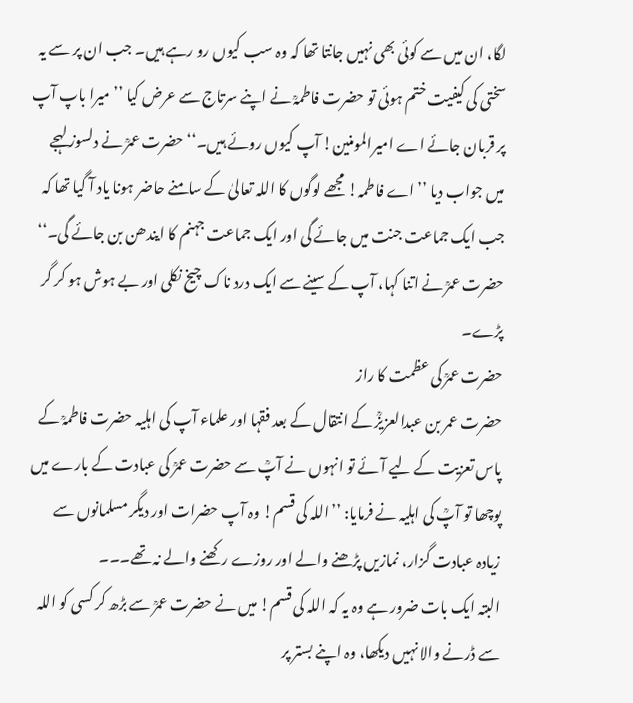لگا، ان میں سے کوئی بھی نہیں جانتا تھا کہ وہ سب کیوں رو رہے ہیں۔ جب ان پر سے یہ سختی کی کیفیت ختم ہوئی تو حضرت فاطمہؒ نے اپنے سرتاج سے عرض کیا ’’میرا باپ آپ پر قربان جائے اے امیرالمومنین! آپ کیوں روئے ہیں۔‘‘ حضرت عمرؒ نے دلسوز لہجے میں جواب دیا ’’اے فاطمہ! مجھے لوگوں کا اللہ تعالیٰ کے سامنے حاضر ہونا یاد آ گیا تھا کہ جب ایک جماعت جنت میں جائے گی اور ایک جماعت جہنم کا ایندھن بن جائے گی۔‘‘ حضرت عمرؒ نے اتنا کہا، آپ کے سینے سے ایک درد ناک چیخ نکلی اور بے ہوش ہو کر گر پڑے۔
حضرت عمرؒ کی عظمت کا راز
حضرت عمر بن عبدالعزیزؒ کے انتقال کے بعد فقہا اور علماء آپ کی اہلیہ حضرت فاطمہؒ کے پاس تعزیت کے لیے آئے تو انہوں نے آپؒ سے حضرت عمرؒ کی عبادت کے بارے میں پوچھا تو آپؒ کی اہلیہ نے فرمایا: ’’اللہ کی قسم! وہ آپ حضرات اور دیگر مسلمانوں سے زیادہ عبادت گزار، نمازیں پڑھنے والے اور روزے رکھنے والے نہ تھے۔۔۔
البتہ ایک بات ضرور ہے وہ یہ کہ اللہ کی قسم! میں نے حضرت عمرؒ سے بڑھ کر کسی کو اللہ سے ڈرنے والا نہیں دیکھا، وہ اپنے بستر پر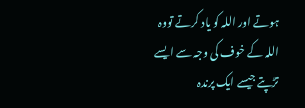ہوتے اور اللہ کو یاد کرتے تووہ اللہ کے خوف کی وجہ سے ایسے تڑپتے جیسے ایک پرندہ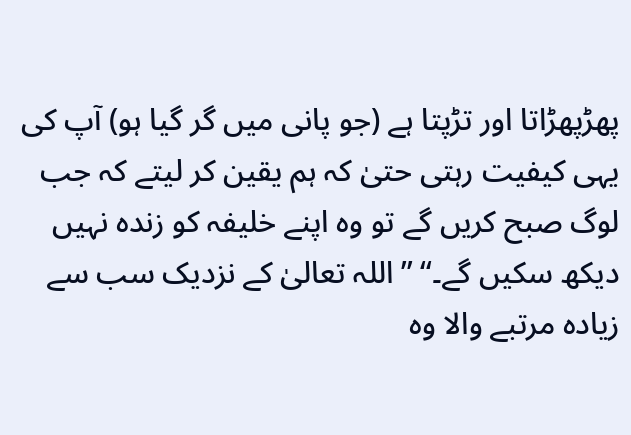پھڑپھڑاتا اور تڑپتا ہے (جو پانی میں گر گیا ہو) آپ کی یہی کیفیت رہتی حتیٰ کہ ہم یقین کر لیتے کہ جب لوگ صبح کریں گے تو وہ اپنے خلیفہ کو زندہ نہیں دیکھ سکیں گے۔‘‘ ’’اللہ تعالیٰ کے نزدیک سب سے زیادہ مرتبے والا وہ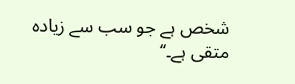شخص ہے جو سب سے زیادہ متقی ہے۔‘‘